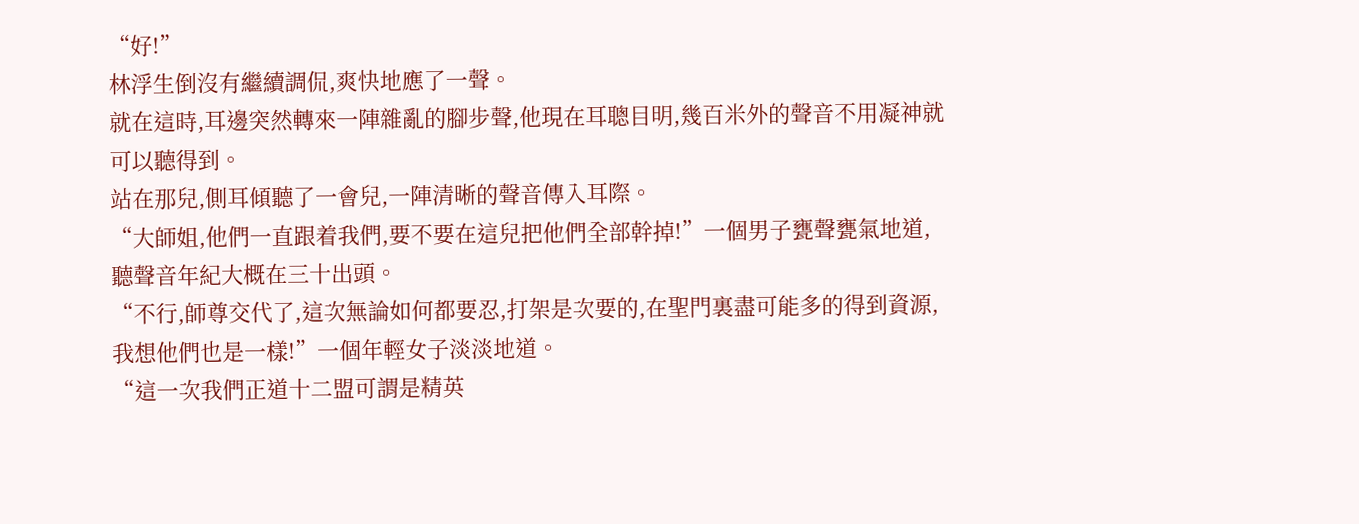“好!”
林浮生倒沒有繼續調侃,爽快地應了一聲。
就在這時,耳邊突然轉來一陣雜亂的腳步聲,他現在耳聰目明,幾百米外的聲音不用凝神就可以聽得到。
站在那兒,側耳傾聽了一會兒,一陣清晰的聲音傳入耳際。
“大師姐,他們一直跟着我們,要不要在這兒把他們全部幹掉!”一個男子甕聲甕氣地道,聽聲音年紀大概在三十出頭。
“不行,師尊交代了,這次無論如何都要忍,打架是次要的,在聖門裏盡可能多的得到資源,我想他們也是一樣!”一個年輕女子淡淡地道。
“這一次我們正道十二盟可謂是精英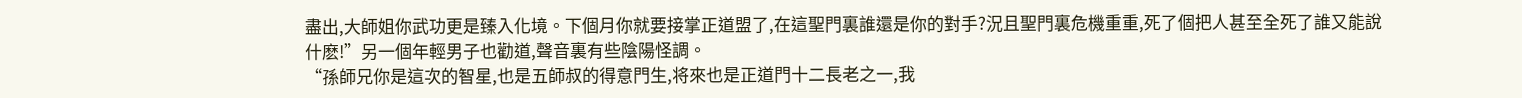盡出,大師姐你武功更是臻入化境。下個月你就要接掌正道盟了,在這聖門裏誰還是你的對手?況且聖門裏危機重重,死了個把人甚至全死了誰又能說什麽!”另一個年輕男子也勸道,聲音裏有些陰陽怪調。
“孫師兄你是這次的智星,也是五師叔的得意門生,将來也是正道門十二長老之一,我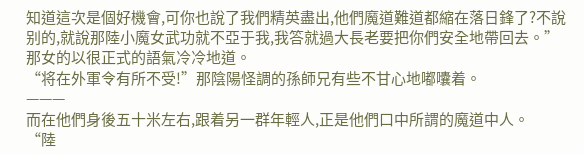知道這次是個好機會,可你也說了我們精英盡出,他們魔道難道都縮在落日鋒了?不說别的,就說那陸小魔女武功就不亞于我,我答就過大長老要把你們安全地帶回去。”那女的以很正式的語氣冷冷地道。
“将在外軍令有所不受!”那陰陽怪調的孫師兄有些不甘心地嘟囔着。
———
而在他們身後五十米左右,跟着另一群年輕人,正是他們口中所謂的魔道中人。
“陸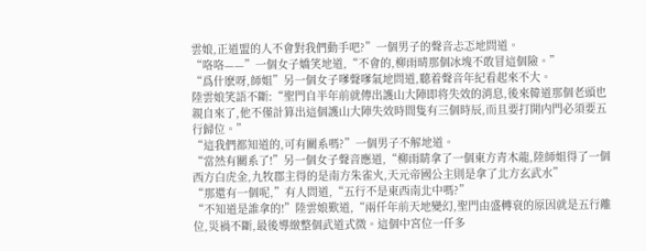雲娘,正道盟的人不會對我們動手吧?”一個男子的聲音忐忑地問道。
“咯咯——”一個女子嬌笑地道,“不會的,柳雨晴那個冰塊不敢冒這個險。”
“爲什麽呀,師姐”另一個女子嗲聲嗲氣地問道,聽着聲音年紀看起來不大。
陸雲娘笑語不斷:“聖門自半年前就傳出護山大陣即将失效的消息,後來韓道那個老頭也親自來了,他不僅計算出這個護山大陣失效時間隻有三個時辰,而且要打開内門必須要五行歸位。”
“這我們都知道的,可有關系嗎?”一個男子不解地道。
“當然有關系了!”另一個女子聲音應道,“柳雨睛拿了一個東方青木龍,陸師姐得了一個西方白虎金,九牧郡主得的是南方朱雀火,天元帝國公主則是拿了北方玄武水”
“那還有一個呢,”有人問道,“五行不是東西南北中嗎?”
“不知道是誰拿的!”陸雲娘歎道,“兩仟年前天地變幻,聖門由盛轉衰的原因就是五行離位,災禍不斷,最後導緻整個武道式微。這個中宮位一仟多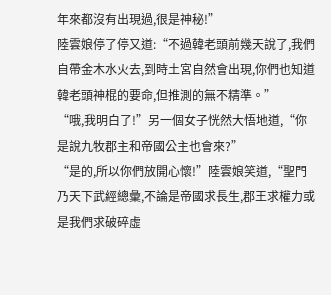年來都沒有出現過,很是神秘!”
陸雲娘停了停又道:“不過韓老頭前幾天說了,我們自帶金木水火去,到時土宮自然會出現,你們也知道韓老頭神棍的要命,但推測的無不精準。”
“哦,我明白了!”另一個女子恍然大悟地道,“你是說九牧郡主和帝國公主也會來?”
“是的,所以你們放開心懷!”陸雲娘笑道,“聖門乃天下武經總彙,不論是帝國求長生,郡王求權力或是我們求破碎虛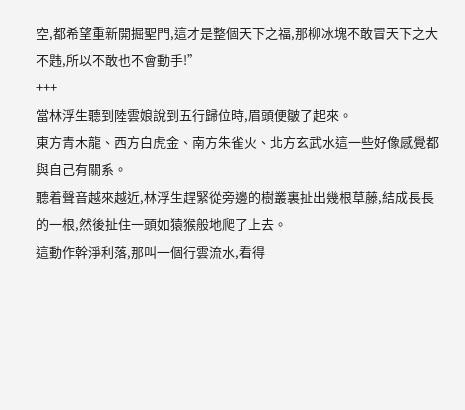空,都希望重新開掘聖門,這才是整個天下之福,那柳冰塊不敢冒天下之大不韪,所以不敢也不會動手!”
+++
當林浮生聽到陸雲娘說到五行歸位時,眉頭便皺了起來。
東方青木龍、西方白虎金、南方朱雀火、北方玄武水這一些好像感覺都與自己有關系。
聽着聲音越來越近,林浮生趕緊從旁邊的樹叢裏扯出幾根草藤,結成長長的一根,然後扯住一頭如猿猴般地爬了上去。
這動作幹淨利落,那叫一個行雲流水,看得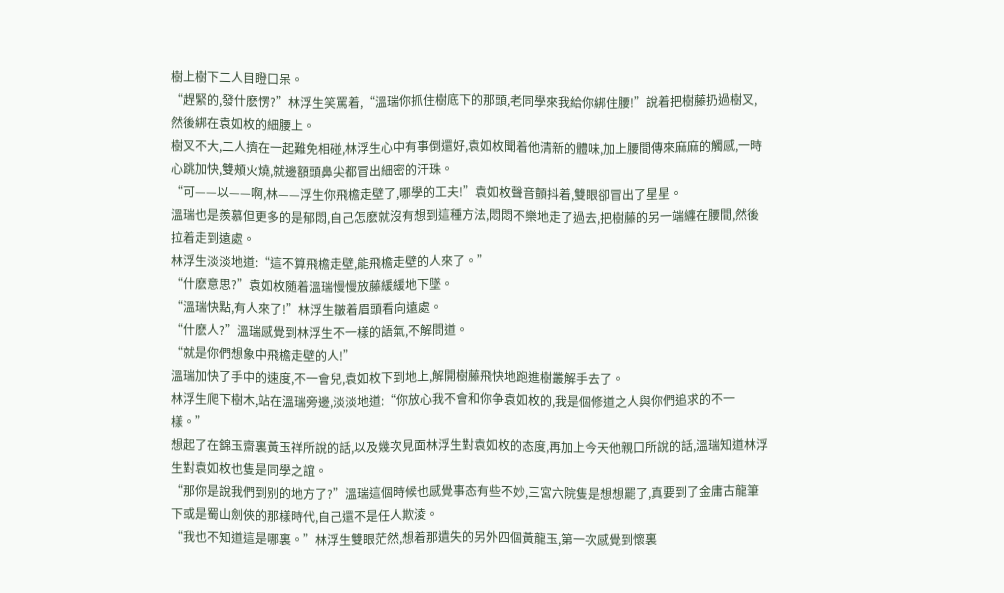樹上樹下二人目瞪口呆。
“趕緊的,發什麽愣?”林浮生笑罵着,“溫瑞你抓住樹底下的那頭,老同學來我給你綁住腰!”說着把樹藤扔過樹叉,然後綁在袁如枚的細腰上。
樹叉不大,二人擠在一起難免相碰,林浮生心中有事倒還好,袁如枚聞着他清新的體味,加上腰間傳來麻麻的觸感,一時心跳加快,雙頰火燒,就邊額頭鼻尖都冒出細密的汗珠。
“可——以——啊,林——浮生你飛檐走壁了,哪學的工夫!”袁如枚聲音顫抖着,雙眼卻冒出了星星。
溫瑞也是羨慕但更多的是郁悶,自己怎麽就沒有想到這種方法,悶悶不樂地走了過去,把樹藤的另一端纏在腰間,然後拉着走到遠處。
林浮生淡淡地道:“這不算飛檐走壁,能飛檐走壁的人來了。”
“什麽意思?”袁如枚随着溫瑞慢慢放藤緩緩地下墜。
“溫瑞快點,有人來了!”林浮生皺着眉頭看向遠處。
“什麽人?”溫瑞感覺到林浮生不一樣的語氣,不解問道。
“就是你們想象中飛檐走壁的人!”
溫瑞加快了手中的速度,不一會兒,袁如枚下到地上,解開樹藤飛快地跑進樹叢解手去了。
林浮生爬下樹木,站在溫瑞旁邊,淡淡地道:“你放心我不會和你争袁如枚的,我是個修道之人與你們追求的不一樣。”
想起了在錦玉齋裏黃玉祥所說的話,以及幾次見面林浮生對袁如枚的态度,再加上今天他親口所說的話,溫瑞知道林浮生對袁如枚也隻是同學之誼。
“那你是說我們到别的地方了?”溫瑞這個時候也感覺事态有些不妙,三宮六院隻是想想罷了,真要到了金庸古龍筆下或是蜀山劍俠的那樣時代,自己還不是任人欺淩。
“我也不知道這是哪裏。”林浮生雙眼茫然,想着那遺失的另外四個黃龍玉,第一次感覺到懷裏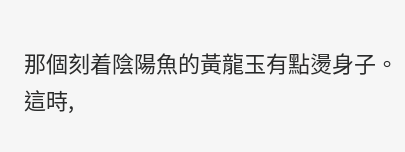那個刻着陰陽魚的黃龍玉有點燙身子。
這時,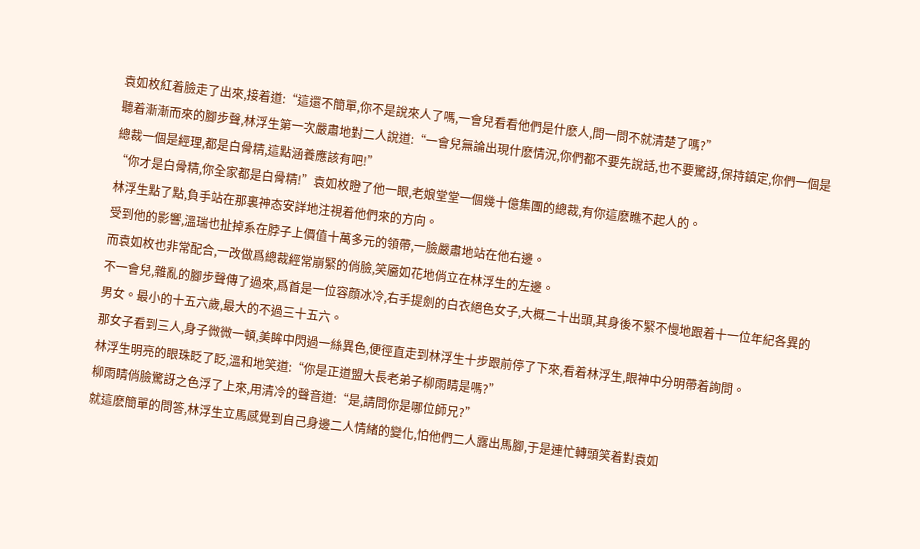袁如枚紅着臉走了出來,接着道:“這還不簡單,你不是說來人了嗎,一會兒看看他們是什麽人,問一問不就清楚了嗎?”
聽着漸漸而來的腳步聲,林浮生第一次嚴肅地對二人說道:“一會兒無論出現什麽情況,你們都不要先說話,也不要驚訝,保持鎮定,你們一個是總裁一個是經理,都是白骨精,這點涵養應該有吧!”
“你才是白骨精,你全家都是白骨精!”袁如枚瞪了他一眼,老娘堂堂一個幾十億集團的總裁,有你這麽瞧不起人的。
林浮生點了點,負手站在那裏神态安詳地注視着他們來的方向。
受到他的影響,溫瑞也扯掉系在脖子上價值十萬多元的領帶,一臉嚴肅地站在他右邊。
而袁如枚也非常配合,一改做爲總裁經常崩緊的俏臉,笑靥如花地俏立在林浮生的左邊。
不一會兒,雜亂的腳步聲傳了過來,爲首是一位容顔冰冷,右手提劍的白衣絕色女子,大概二十出頭,其身後不緊不慢地跟着十一位年紀各異的男女。最小的十五六歲,最大的不過三十五六。
那女子看到三人,身子微微一頓,美眸中閃過一絲異色,便徑直走到林浮生十步跟前停了下來,看着林浮生,眼神中分明帶着詢問。
林浮生明亮的眼珠眨了眨,溫和地笑道:“你是正道盟大長老弟子柳雨睛是嗎?”
柳雨睛俏臉驚訝之色浮了上來,用清冷的聲音道:“是,請問你是哪位師兄?”
就這麽簡單的問答,林浮生立馬感覺到自己身邊二人情緒的變化,怕他們二人露出馬腳,于是連忙轉頭笑着對袁如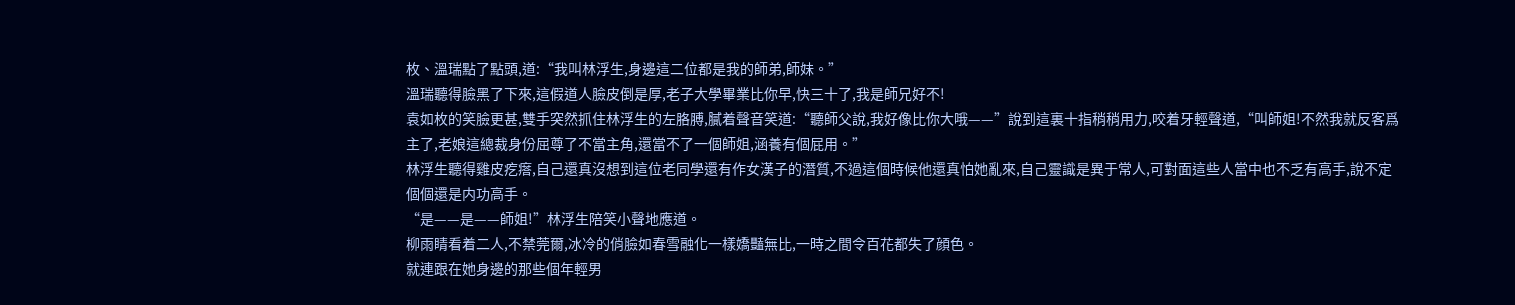枚、溫瑞點了點頭,道:“我叫林浮生,身邊這二位都是我的師弟,師妹。”
溫瑞聽得臉黑了下來,這假道人臉皮倒是厚,老子大學畢業比你早,快三十了,我是師兄好不!
袁如枚的笑臉更甚,雙手突然抓住林浮生的左胳膊,膩着聲音笑道:“聽師父說,我好像比你大哦——”說到這裏十指稍稍用力,咬着牙輕聲道,“叫師姐!不然我就反客爲主了,老娘這總裁身份屈尊了不當主角,還當不了一個師姐,涵養有個屁用。”
林浮生聽得雞皮疙瘩,自己還真沒想到這位老同學還有作女漢子的潛質,不過這個時候他還真怕她亂來,自己靈識是異于常人,可對面這些人當中也不乏有高手,說不定個個還是内功高手。
“是——是——師姐!”林浮生陪笑小聲地應道。
柳雨睛看着二人,不禁莞爾,冰冷的俏臉如春雪融化一樣嬌豔無比,一時之間令百花都失了顔色。
就連跟在她身邊的那些個年輕男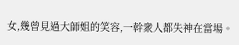女,幾曾見過大師姐的笑容,一幹衆人都失神在當場。